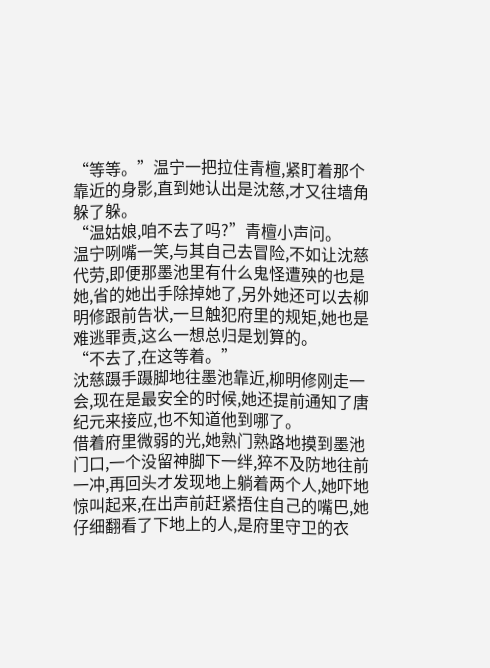“等等。”温宁一把拉住青檀,紧盯着那个靠近的身影,直到她认出是沈慈,才又往墙角躲了躲。
“温姑娘,咱不去了吗?”青檀小声问。
温宁咧嘴一笑,与其自己去冒险,不如让沈慈代劳,即便那墨池里有什么鬼怪遭殃的也是她,省的她出手除掉她了,另外她还可以去柳明修跟前告状,一旦触犯府里的规矩,她也是难逃罪责,这么一想总归是划算的。
“不去了,在这等着。”
沈慈蹑手蹑脚地往墨池靠近,柳明修刚走一会,现在是最安全的时候,她还提前通知了唐纪元来接应,也不知道他到哪了。
借着府里微弱的光,她熟门熟路地摸到墨池门口,一个没留神脚下一绊,猝不及防地往前一冲,再回头才发现地上躺着两个人,她吓地惊叫起来,在出声前赶紧捂住自己的嘴巴,她仔细翻看了下地上的人,是府里守卫的衣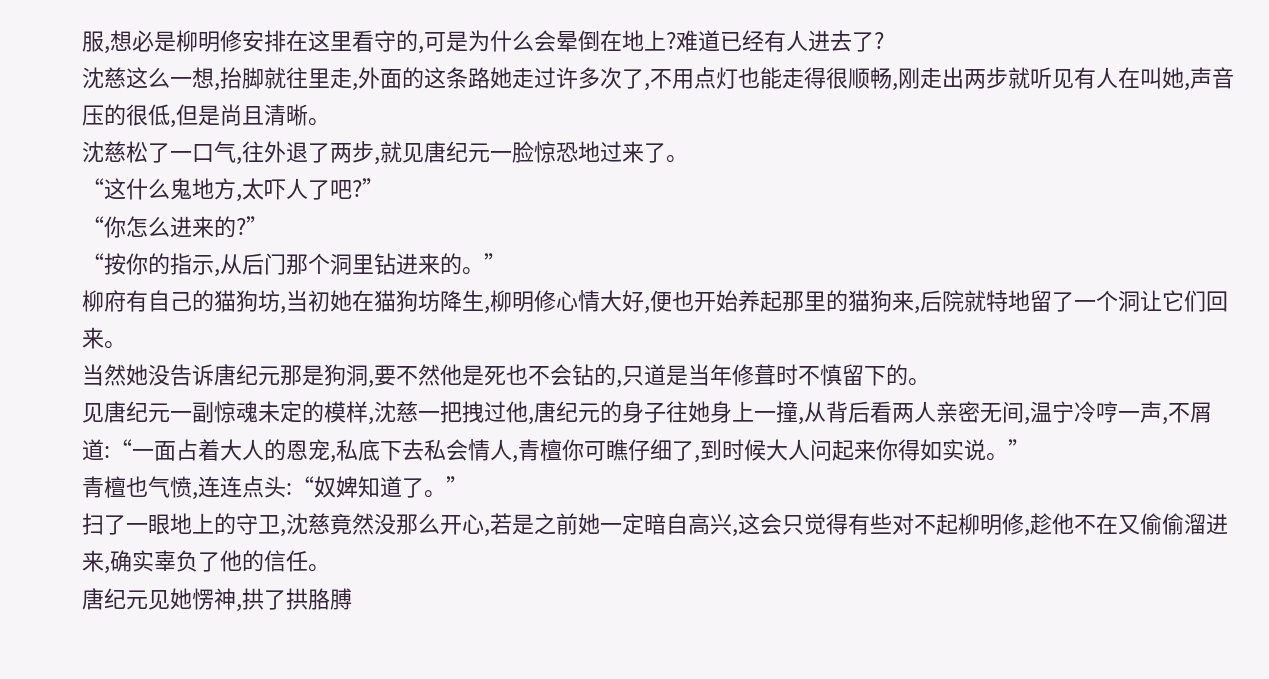服,想必是柳明修安排在这里看守的,可是为什么会晕倒在地上?难道已经有人进去了?
沈慈这么一想,抬脚就往里走,外面的这条路她走过许多次了,不用点灯也能走得很顺畅,刚走出两步就听见有人在叫她,声音压的很低,但是尚且清晰。
沈慈松了一口气,往外退了两步,就见唐纪元一脸惊恐地过来了。
“这什么鬼地方,太吓人了吧?”
“你怎么进来的?”
“按你的指示,从后门那个洞里钻进来的。”
柳府有自己的猫狗坊,当初她在猫狗坊降生,柳明修心情大好,便也开始养起那里的猫狗来,后院就特地留了一个洞让它们回来。
当然她没告诉唐纪元那是狗洞,要不然他是死也不会钻的,只道是当年修葺时不慎留下的。
见唐纪元一副惊魂未定的模样,沈慈一把拽过他,唐纪元的身子往她身上一撞,从背后看两人亲密无间,温宁冷哼一声,不屑道:“一面占着大人的恩宠,私底下去私会情人,青檀你可瞧仔细了,到时候大人问起来你得如实说。”
青檀也气愤,连连点头:“奴婢知道了。”
扫了一眼地上的守卫,沈慈竟然没那么开心,若是之前她一定暗自高兴,这会只觉得有些对不起柳明修,趁他不在又偷偷溜进来,确实辜负了他的信任。
唐纪元见她愣神,拱了拱胳膊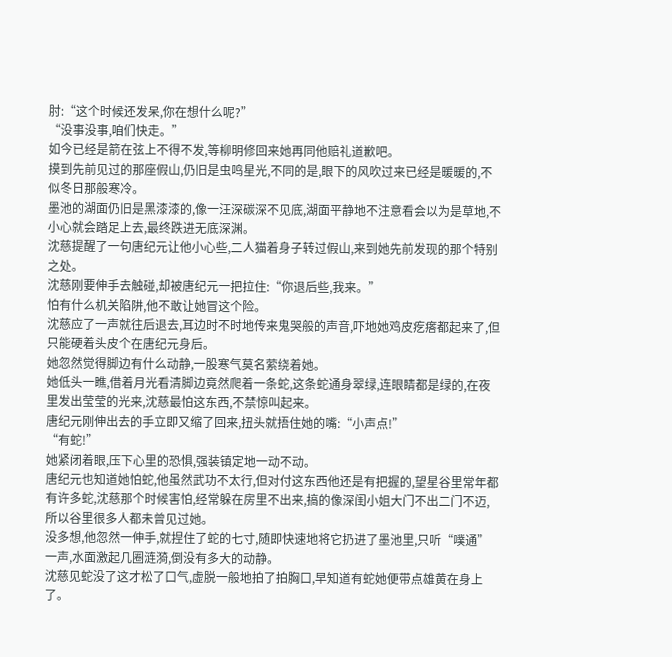肘:“这个时候还发呆,你在想什么呢?”
“没事没事,咱们快走。”
如今已经是箭在弦上不得不发,等柳明修回来她再同他赔礼道歉吧。
摸到先前见过的那座假山,仍旧是虫鸣星光,不同的是,眼下的风吹过来已经是暖暖的,不似冬日那般寒冷。
墨池的湖面仍旧是黑漆漆的,像一汪深碳深不见底,湖面平静地不注意看会以为是草地,不小心就会踏足上去,最终跌进无底深渊。
沈慈提醒了一句唐纪元让他小心些,二人猫着身子转过假山,来到她先前发现的那个特别之处。
沈慈刚要伸手去触碰,却被唐纪元一把拉住:“你退后些,我来。”
怕有什么机关陷阱,他不敢让她冒这个险。
沈慈应了一声就往后退去,耳边时不时地传来鬼哭般的声音,吓地她鸡皮疙瘩都起来了,但只能硬着头皮个在唐纪元身后。
她忽然觉得脚边有什么动静,一股寒气莫名萦绕着她。
她低头一瞧,借着月光看清脚边竟然爬着一条蛇,这条蛇通身翠绿,连眼睛都是绿的,在夜里发出莹莹的光来,沈慈最怕这东西,不禁惊叫起来。
唐纪元刚伸出去的手立即又缩了回来,扭头就捂住她的嘴:“小声点!”
“有蛇!”
她紧闭着眼,压下心里的恐惧,强装镇定地一动不动。
唐纪元也知道她怕蛇,他虽然武功不太行,但对付这东西他还是有把握的,望星谷里常年都有许多蛇,沈慈那个时候害怕,经常躲在房里不出来,搞的像深闺小姐大门不出二门不迈,所以谷里很多人都未曾见过她。
没多想,他忽然一伸手,就捏住了蛇的七寸,随即快速地将它扔进了墨池里,只听“噗通”一声,水面激起几圈涟漪,倒没有多大的动静。
沈慈见蛇没了这才松了口气,虚脱一般地拍了拍胸口,早知道有蛇她便带点雄黄在身上了。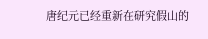唐纪元已经重新在研究假山的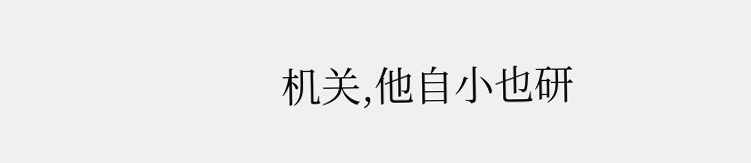机关,他自小也研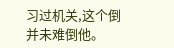习过机关,这个倒并未难倒他。